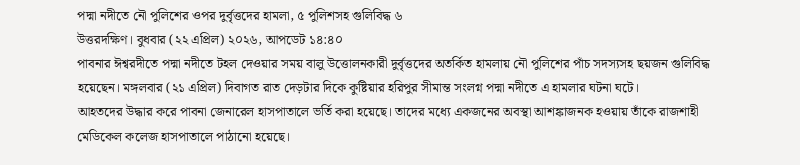পদ্মা নদীতে নৌ পুলিশের ওপর দুর্বৃত্তদের হামলা, ৫ পুলিশসহ গুলিবিদ্ধ ৬
উত্তরদক্ষিণ। বুধবার (২২ এপ্রিল) ২০২৬, আপডেট ১৪:৪০
পাবনার ঈশ্বরদীতে পদ্মা নদীতে টহল দেওয়ার সময় বালু উত্তোলনকারী দুর্বৃত্তদের অতর্কিত হামলায় নৌ পুলিশের পাঁচ সদস্যসহ ছয়জন গুলিবিদ্ধ হয়েছেন। মঙ্গলবার (২১ এপ্রিল) দিবাগত রাত দেড়টার দিকে কুষ্টিয়ার হরিপুর সীমান্ত সংলগ্ন পদ্মা নদীতে এ হামলার ঘটনা ঘটে।
আহতদের উদ্ধার করে পাবনা জেনারেল হাসপাতালে ভর্তি করা হয়েছে। তাদের মধ্যে একজনের অবস্থা আশঙ্কাজনক হওয়ায় তাঁকে রাজশাহী মেডিকেল কলেজ হাসপাতালে পাঠানো হয়েছে।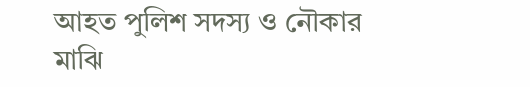আহত পুলিশ সদস্য ও নৌকার মাঝি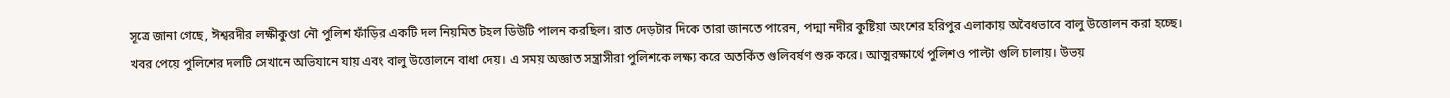সূত্রে জানা গেছে, ঈশ্বরদীর লক্ষীকুণ্ডা নৌ পুলিশ ফাঁড়ির একটি দল নিয়মিত টহল ডিউটি পালন করছিল। রাত দেড়টার দিকে তারা জানতে পারেন, পদ্মা নদীর কুষ্টিয়া অংশের হরিপুর এলাকায় অবৈধভাবে বালু উত্তোলন করা হচ্ছে।
খবর পেয়ে পুলিশের দলটি সেখানে অভিযানে যায় এবং বালু উত্তোলনে বাধা দেয়। এ সময় অজ্ঞাত সন্ত্রাসীরা পুলিশকে লক্ষ্য করে অতর্কিত গুলিবর্ষণ শুরু করে। আত্মরক্ষার্থে পুলিশও পাল্টা গুলি চালায়। উভয়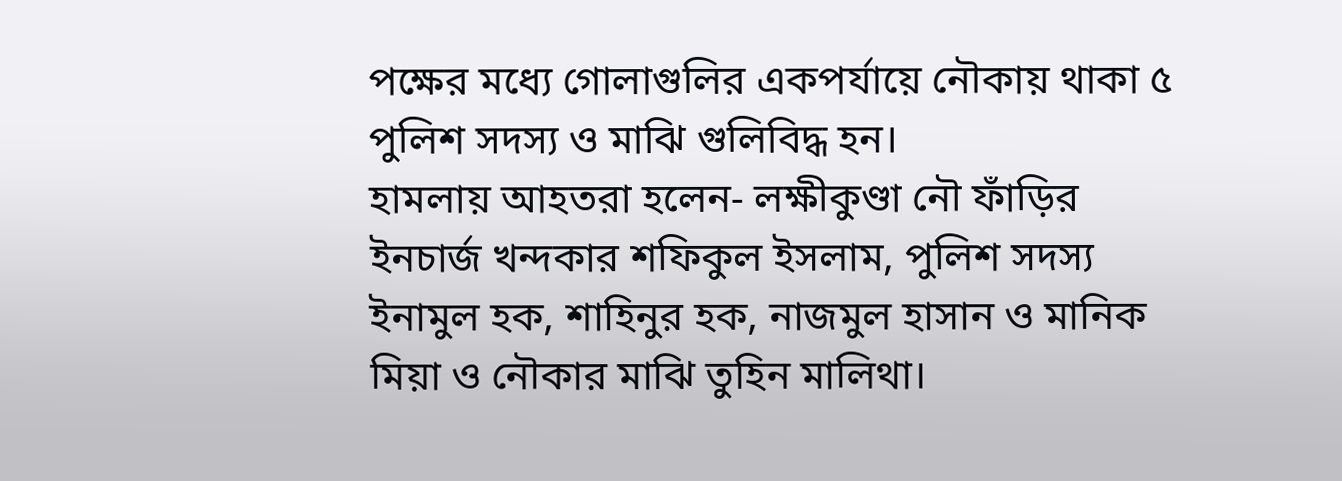পক্ষের মধ্যে গোলাগুলির একপর্যায়ে নৌকায় থাকা ৫ পুলিশ সদস্য ও মাঝি গুলিবিদ্ধ হন।
হামলায় আহতরা হলেন- লক্ষীকুণ্ডা নৌ ফাঁড়ির ইনচার্জ খন্দকার শফিকুল ইসলাম, পুলিশ সদস্য ইনামুল হক, শাহিনুর হক, নাজমুল হাসান ও মানিক মিয়া ও নৌকার মাঝি তুহিন মালিথা।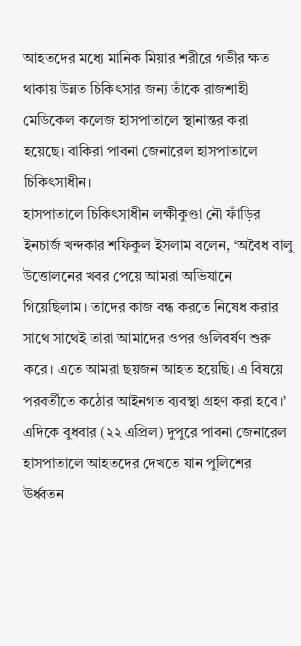আহতদের মধ্যে মানিক মিয়ার শরীরে গভীর ক্ষত থাকায় উন্নত চিকিৎসার জন্য তাঁকে রাজশাহী মেডিকেল কলেজ হাসপাতালে স্থানান্তর করা হয়েছে। বাকিরা পাবনা জেনারেল হাসপাতালে চিকিৎসাধীন।
হাসপাতালে চিকিৎসাধীন লক্ষীকুণ্ডা নৌ ফাঁড়ির ইনচার্জ খন্দকার শফিকুল ইসলাম বলেন, ‘অবৈধ বালু উত্তোলনের খবর পেয়ে আমরা অভিযানে গিয়েছিলাম। তাদের কাজ বন্ধ করতে নিষেধ করার সাথে সাথেই তারা আমাদের ওপর গুলিবর্ষণ শুরু করে। এতে আমরা ছয়জন আহত হয়েছি। এ বিষয়ে পরবর্তীতে কঠোর আইনগত ব্যবস্থা গ্রহণ করা হবে।’
এদিকে বুধবার (২২ এপ্রিল) দুপুরে পাবনা জেনারেল হাসপাতালে আহতদের দেখতে যান পুলিশের ঊর্ধ্বতন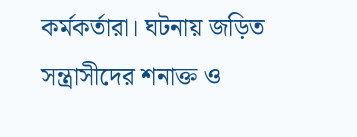কর্মকর্তারা। ঘটনায় জড়িত সন্ত্রাসীদের শনাক্ত ও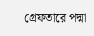গ্রেফতারে পদ্মা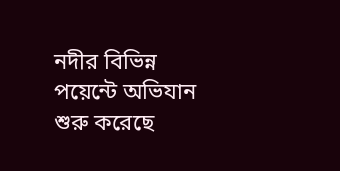নদীর বিভিন্ন পয়েন্টে অভিযান শুরু করেছে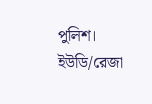পুলিশ।
ইউডি/রেজা